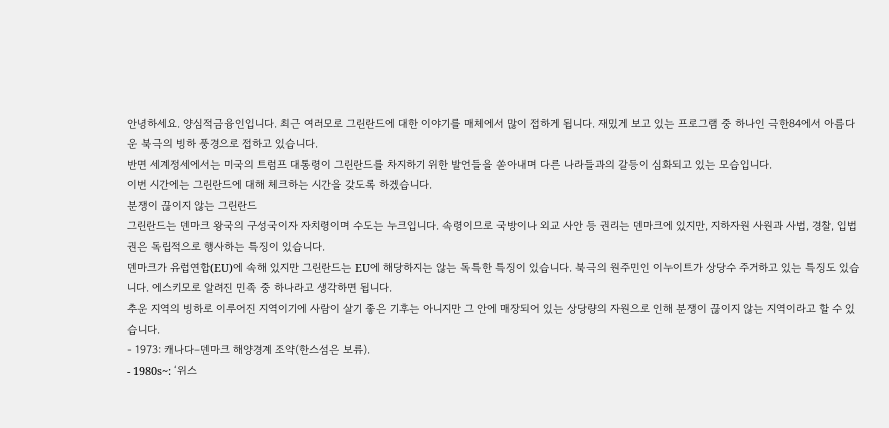안녕하세요. 양심적금융인입니다. 최근 여러모로 그린란드에 대한 이야기를 매체에서 많이 접하게 됩니다. 재밌게 보고 있는 프로그램 중 하나인 극한84에서 아름다운 북극의 빙하 풍경으로 접하고 있습니다.
반면 세계정세에서는 미국의 트럼프 대통령이 그린란드를 차지하기 위한 발언들을 쏟아내며 다른 나라들과의 갈등이 심화되고 있는 모습입니다.
이번 시간에는 그린란드에 대해 체크하는 시간을 갖도록 하겠습니다.
분쟁이 끊이지 않는 그린란드
그린란드는 덴마크 왕국의 구성국이자 자치령이며 수도는 누크입니다. 속령이므로 국방이나 외교 사안 등 권리는 덴마크에 있지만, 지하자원 사원과 사법, 경찰, 입법권은 독립적으로 행사하는 특징이 있습니다.
덴마크가 유럽연합(EU)에 속해 있지만 그린란드는 EU에 해당하지는 않는 독특한 특징이 있습니다. 북극의 원주민인 이누이트가 상당수 주거하고 있는 특징도 있습니다. 에스키모로 알려진 민족 중 하나라고 생각하면 됩니다.
추운 지역의 빙하로 이루어진 지역이기에 사람이 살기 좋은 기후는 아니지만 그 안에 매장되어 있는 상당량의 자원으로 인해 분쟁이 끊이지 않는 지역이라고 할 수 있습니다.
- 1973: 캐나다–덴마크 해양경계 조약(한스섬은 보류).
- 1980s~: ‘위스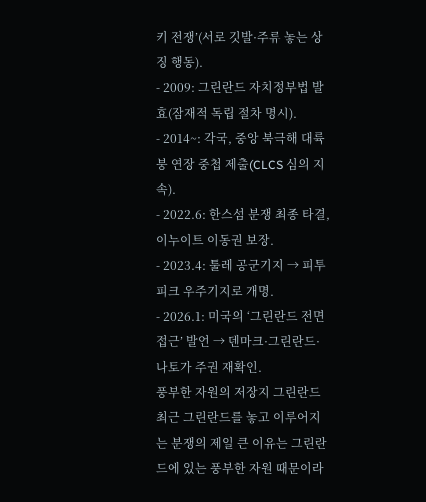키 전쟁’(서로 깃발·주류 놓는 상징 행동).
- 2009: 그린란드 자치정부법 발효(잠재적 독립 절차 명시).
- 2014~: 각국, 중앙 북극해 대륙붕 연장 중첩 제출(CLCS 심의 지속).
- 2022.6: 한스섬 분쟁 최종 타결, 이누이트 이동권 보장.
- 2023.4: 툴레 공군기지 → 피투피크 우주기지로 개명.
- 2026.1: 미국의 ‘그린란드 전면 접근’ 발언 → 덴마크·그린란드·나토가 주권 재확인.
풍부한 자원의 저장지 그린란드
최근 그린란드를 놓고 이루어지는 분쟁의 제일 큰 이유는 그린란드에 있는 풍부한 자원 때문이라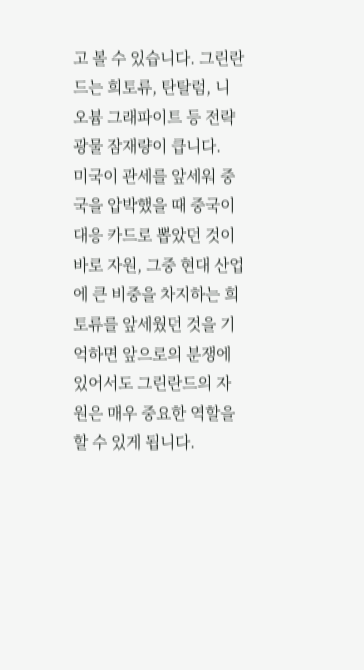고 볼 수 있습니다. 그린란드는 희토류, 탄탈럼, 니오븀 그래파이트 등 전략광물 잠재량이 큽니다.
미국이 관세를 앞세워 중국을 압박했을 때 중국이 대응 카드로 뽑았던 것이 바로 자원, 그중 현대 산업에 큰 비중을 차지하는 희토류를 앞세웠던 것을 기억하면 앞으로의 분쟁에 있어서도 그린란드의 자원은 매우 중요한 역할을 할 수 있게 됩니다.